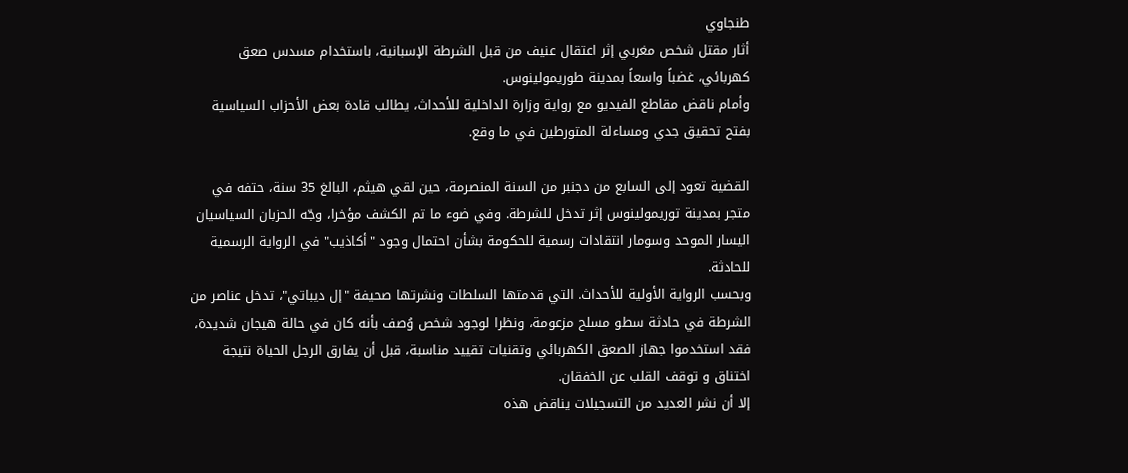طنجاوي
أثار مقتل شخص مغربي إثر اعتقال عنيف من قبل الشرطة الإسبانية، باستخدام مسدس صعق كهربائي، غضباً واسعاً بمدينة طوريمولينوس.
وأمام ناقض مقاطع الفيديو مع رواية وزارة الداخلية للأحداث، يطالب قادة بعض الأحزاب السياسية بفتح تحقيق جدي ومساءلة المتورطين في ما وقع.

القضية تعود إلى السابع من دجنبر من السنة المنصرمة، حين لقي هيثم، البالغ 35 سنة، حتفه في متجر بمدينة توريمولينوس إثر تدخل للشرطة. وفي ضوء ما تم الكشف مؤخرا، وجّه الحزبان السياسيان اليسار الموحد وسومار انتقادات رسمية للحكومة بشأن احتمال وجود "أكاذيب" في الرواية الرسمية للحادثة.
وبحسب الرواية الأولية للأحداث. التي قدمتها السلطات ونشرتها صحيفة "إل ديباتي"، تدخل عناصر من الشرطة في حادثة سطو مسلح مزعومة، ونظرا لوجود شخص وُصف بأنه كان في حالة هيجان شديدة، فقد استخدموا جهاز الصعق الكهربائي وتقنيات تقييد مناسبة، قبل أن يفارق الرجل الحياة نتيجة اختناق و توقف القلب عن الخفقان.
إلا أن نشر العديد من التسجيلات يناقض هذه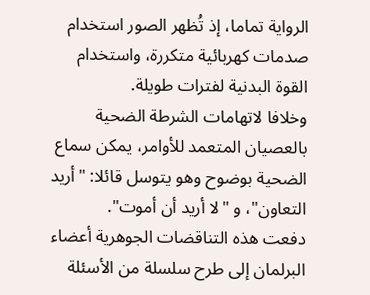الرواية تماما، إذ تُظهر الصور استخدام صدمات كهربائية متكررة، واستخدام القوة البدنية لفترات طويلة.
وخلافا لاتهامات الشرطة الضحية بالعصيان المتعمد للأوامر، يمكن سماع الضحية بوضوح وهو يتوسل قائلا: "أريد التعاون"، و "لا أريد أن أموت".
دفعت هذه التناقضات الجوهرية أعضاء البرلمان إلى طرح سلسلة من الأسئلة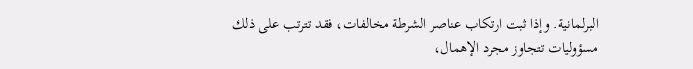البرلمانية. وإذا ثبت ارتكاب عناصر الشرطة مخالفات، فقد تترتب على ذلك مسؤوليات تتجاوز مجرد الإهمال،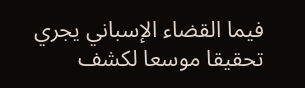فيما القضاء الإسباني يجري تحقيقا موسعا لكشف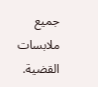جميع ملابسات القضية.